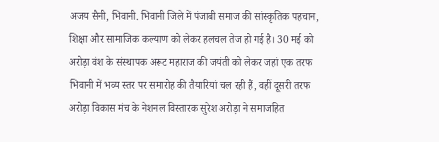अजय सैनी, भिवानी. भिवानी जिले में पंजाबी समाज की सांस्कृतिक पहचान, शिक्षा और सामाजिक कल्याण को लेकर हलचल तेज हो गई है। 30 मई को अरोड़ा वंश के संस्थापक अरूट महाराज की जयंती को लेकर जहां एक तरफ भिवानी में भव्य स्तर पर समारोह की तैयारियां चल रही हैं, वहीं दूसरी तरफ अरोड़ा विकास मंच के नेशनल विस्तारक सुरेश अरोड़ा ने समाजहित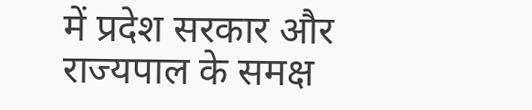में प्रदेश सरकार और राज्यपाल के समक्ष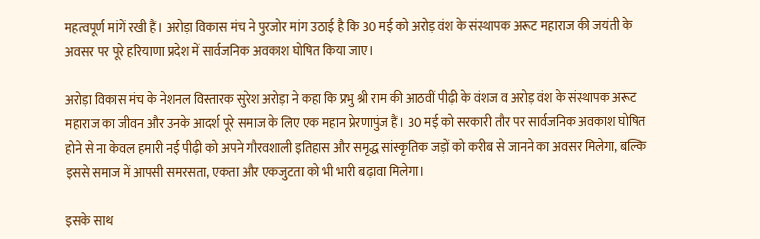महत्वपूर्ण मांगें रखी हैं। अरोड़ा विकास मंच ने पुरजोर मांग उठाई है कि 30 मई को अरोड़ वंश के संस्थापक अरूट महाराज की जयंती के अवसर पर पूरे हरियाणा प्रदेश में सार्वजनिक अवकाश घोषित किया जाए।

अरोड़ा विकास मंच के नेशनल विस्तारक सुरेश अरोड़ा ने कहा कि प्रभु श्री राम की आठवीं पीढ़ी के वंशज व अरोड़ वंश के संस्थापक अरूट महाराज का जीवन और उनके आदर्श पूरे समाज के लिए एक महान प्रेरणापुंज हैं। 30 मई को सरकारी तौर पर सार्वजनिक अवकाश घोषित होने से ना केवल हमारी नई पीढ़ी को अपने गौरवशाली इतिहास और समृद्ध सांस्कृतिक जड़ों को करीब से जानने का अवसर मिलेगा, बल्कि इससे समाज में आपसी समरसता, एकता और एकजुटता को भी भारी बढ़ावा मिलेगा।

इसके साथ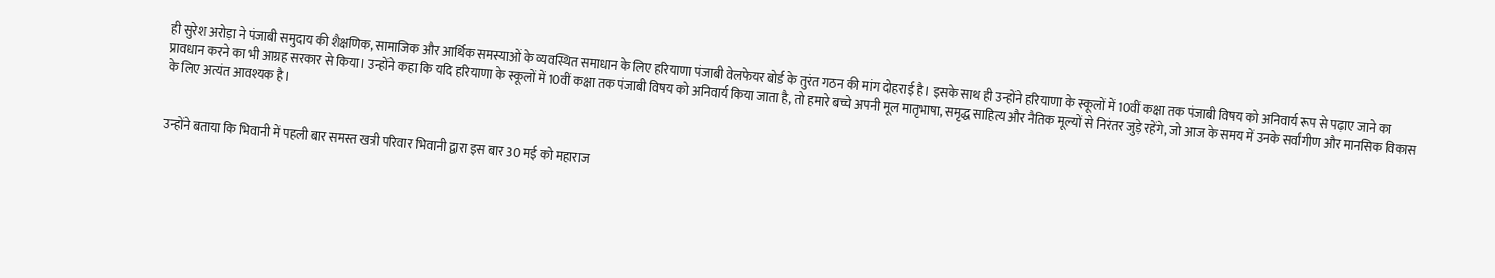ही सुरेश अरोड़ा ने पंजाबी समुदाय की शैक्षणिक, सामाजिक और आर्थिक समस्याओं के व्यवस्थित समाधान के लिए हरियाणा पंजाबी वेलफेयर बोर्ड के तुरंत गठन की मांग दोहराई है। इसके साथ ही उन्होंने हरियाणा के स्कूलों में 10वीं कक्षा तक पंजाबी विषय को अनिवार्य रूप से पढ़ाए जाने का प्रावधान करने का भी आग्रह सरकार से किया। उन्होंने कहा कि यदि हरियाणा के स्कूलों में 10वीं कक्षा तक पंजाबी विषय को अनिवार्य किया जाता है, तो हमारे बच्चे अपनी मूल मातृभाषा, समृद्ध साहित्य और नैतिक मूल्यों से निरंतर जुड़े रहेंगे, जो आज के समय में उनके सर्वांगीण और मानसिक विकास के लिए अत्यंत आवश्यक है।


उन्होंने बताया कि भिवानी में पहली बार समस्त खत्री परिवार भिवानी द्वारा इस बार 30 मई को महाराज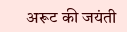अरूट की जयंती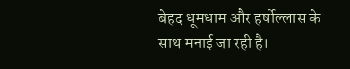बेहद धूमधाम और हर्षोल्लास के साथ मनाई जा रही है।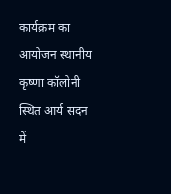कार्यक्रम का आयोजन स्थानीय कृष्णा कॉलोनी स्थित आर्य सदन में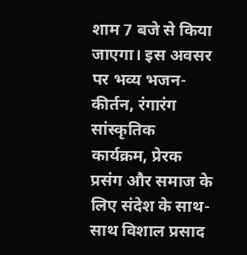शाम 7 बजे से किया जाएगा। इस अवसर पर भव्य भजन-कीर्तन, रंगारंग सांस्कृतिक कार्यक्रम, प्रेरक प्रसंग और समाज के लिए संदेश के साथ-साथ विशाल प्रसाद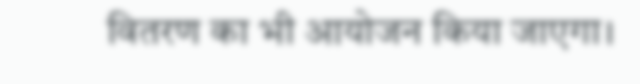वितरण का भी आयोजन किया जाएगा।